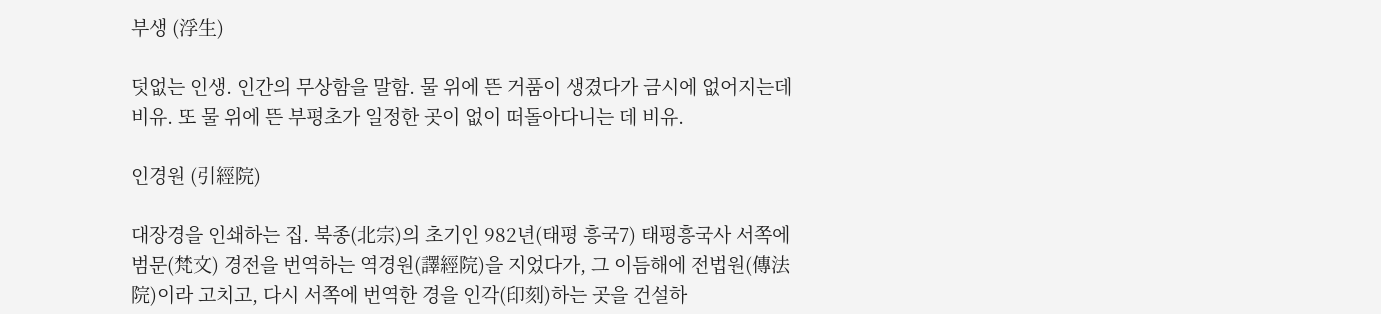부생 (浮生)

덧없는 인생. 인간의 무상함을 말함. 물 위에 뜬 거품이 생겼다가 금시에 없어지는데 비유. 또 물 위에 뜬 부평초가 일정한 곳이 없이 떠돌아다니는 데 비유.

인경원 (引經院)

대장경을 인쇄하는 집. 북종(北宗)의 초기인 982년(태평 흥국7) 태평흥국사 서쪽에 범문(梵文) 경전을 번역하는 역경원(譯經院)을 지었다가, 그 이듬해에 전법원(傳法院)이라 고치고, 다시 서쪽에 번역한 경을 인각(印刻)하는 곳을 건설하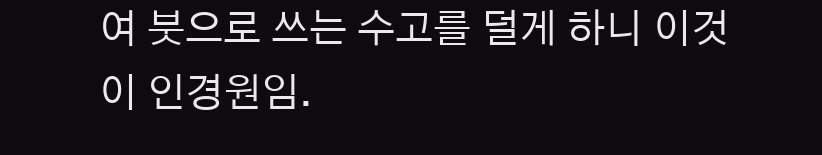여 붓으로 쓰는 수고를 덜게 하니 이것이 인경원임.